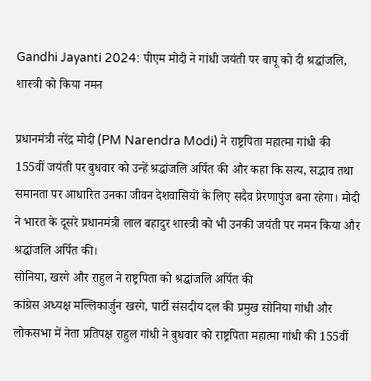Gandhi Jayanti 2024: पीएम मोदी ने गांधी जयंती पर बापू को दी श्रद्धांजलि, शास्त्री को किया नमन

प्रधानमंत्री नरेंद्र मोदी (PM Narendra Modi) ने राष्ट्रपिता महात्मा गांधी की 155वीं जयंती पर बुधवार को उन्हें श्रद्धांजलि अर्पित की और कहा कि सत्य, सद्भाव तथा समानता पर आधारित उनका जीवन देशवासियों के लिए सदैव प्रेरणापुंज बना रहेगा। मोदी ने भारत के दूसरे प्रधानमंत्री लाल बहादुर शास्त्री को भी उनकी जयंती पर नमन किया और श्रद्धांजलि अर्पित की।
सोनिया, खरगे और राहुल ने राष्ट्रपिता को श्रद्धांजलि अर्पित की
कांग्रेस अध्यक्ष मल्लिकार्जुन खरगे, पार्टी संसदीय दल की प्रमुख सोनिया गांधी और लोकसभा में नेता प्रतिपक्ष राहुल गांधी ने बुधवार को राष्ट्रपिता महात्मा गांधी की 155वीं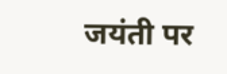जयंती पर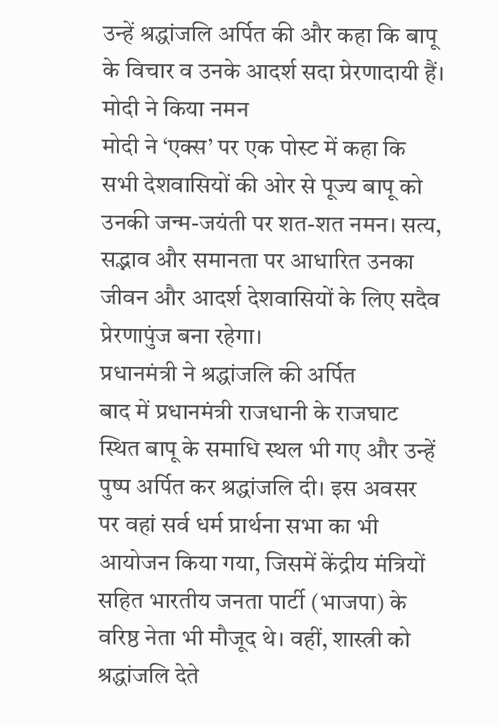उन्हें श्रद्धांजलि अर्पित की और कहा कि बापू के विचार व उनके आदर्श सदा प्रेरणादायी हैं।
मोदी ने किया नमन
मोदी ने ‘एक्स’ पर एक पोस्ट में कहा कि सभी देशवासियों की ओर से पूज्य बापू को उनकी जन्म-जयंती पर शत-शत नमन। सत्य, सद्भाव और समानता पर आधारित उनका जीवन और आदर्श देशवासियों के लिए सदैव प्रेरणापुंज बना रहेगा।
प्रधानमंत्री ने श्रद्धांजलि की अर्पित
बाद में प्रधानमंत्री राजधानी के राजघाट स्थित बापू के समाधि स्थल भी गए और उन्हें पुष्प अर्पित कर श्रद्धांजलि दी। इस अवसर पर वहां सर्व धर्म प्रार्थना सभा का भी आयोजन किया गया, जिसमें केंद्रीय मंत्रियों सहित भारतीय जनता पार्टी (भाजपा) के वरिष्ठ नेता भी मौजूद थे। वहीं, शास्त्री को श्रद्धांजलि देते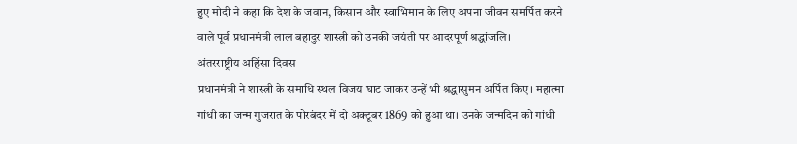हुए मोदी ने कहा कि देश के जवान, किसान और स्वाभिमान के लिए अपना जीवन समर्पित करने वाले पूर्व प्रधानमंत्री लाल बहादुर शास्त्री को उनकी जयंती पर आदरपूर्ण श्रद्धांजलि।
अंतरराष्ट्रीय अहिंसा दिवस
प्रधानमंत्री ने शास्त्री के समाधि स्थल विजय घाट जाकर उन्हें भी श्रद्धासुमन अर्पित किए। महात्मा गांधी का जन्म गुजरात के पोरबंदर में दो अक्टूबर 1869 को हुआ था। उनके जन्मदिन को गांधी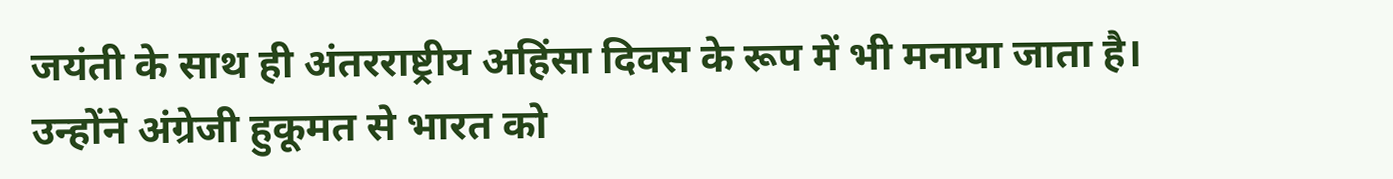जयंती के साथ ही अंतरराष्ट्रीय अहिंसा दिवस के रूप में भी मनाया जाता है। उन्होंने अंग्रेजी हुकूमत से भारत को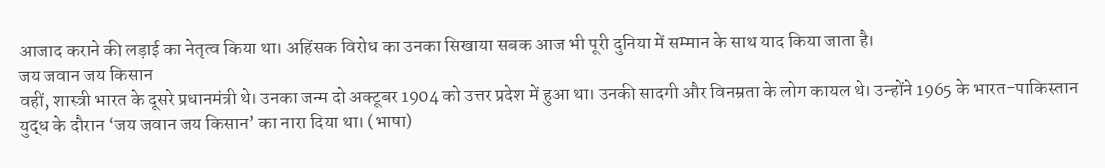आजाद कराने की लड़ाई का नेतृत्व किया था। अहिंसक विरोध का उनका सिखाया सबक आज भी पूरी दुनिया में सम्मान के साथ याद किया जाता है।
जय जवान जय किसान
वहीं, शास्त्री भारत के दूसरे प्रधानमंत्री थे। उनका जन्म दो अक्टूबर 1904 को उत्तर प्रदेश में हुआ था। उनकी सादगी और विनम्रता के लोग कायल थे। उन्होंने 1965 के भारत-पाकिस्तान युद्ध के दौरान ‘जय जवान जय किसान’ का नारा दिया था। (भाषा)